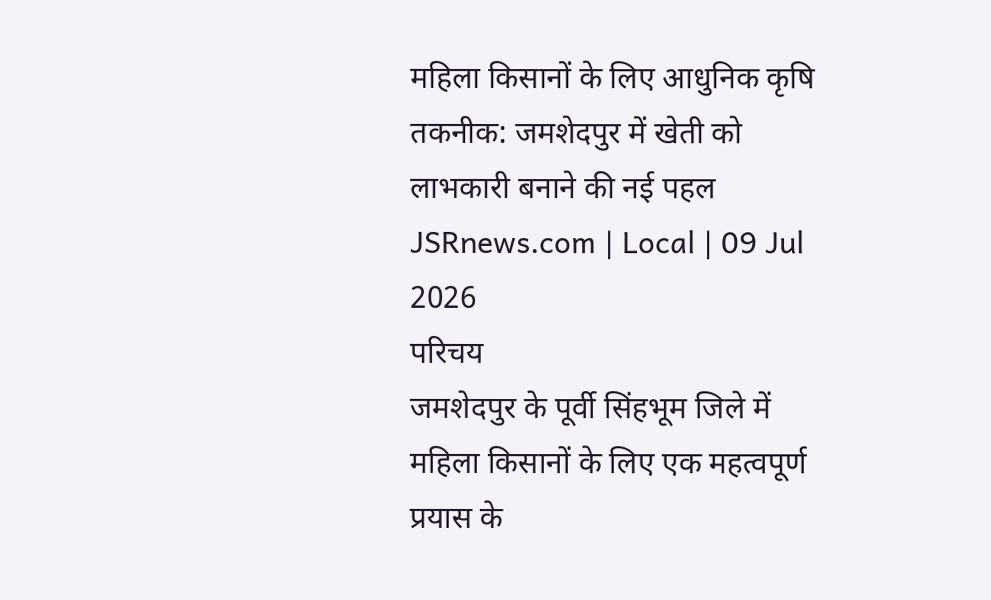महिला किसानों के लिए आधुनिक कृषि तकनीक: जमशेदपुर में खेती को लाभकारी बनाने की नई पहल
JSRnews.com | Local | 09 Jul 2026
परिचय
जमशेदपुर के पूर्वी सिंहभूम जिले में महिला किसानों के लिए एक महत्वपूर्ण प्रयास के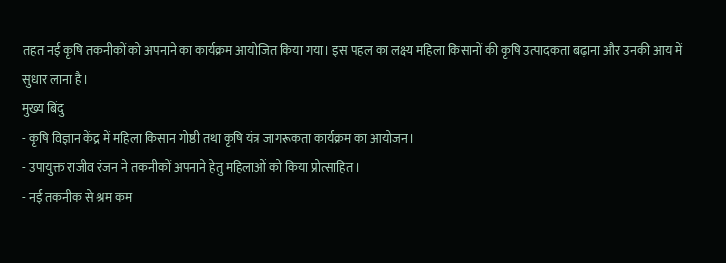तहत नई कृषि तकनीकों को अपनाने का कार्यक्रम आयोजित किया गया। इस पहल का लक्ष्य महिला किसानों की कृषि उत्पादकता बढ़ाना और उनकी आय में सुधार लाना है।
मुख्य बिंदु
- कृषि विज्ञान केंद्र में महिला किसान गोष्ठी तथा कृषि यंत्र जागरूकता कार्यक्रम का आयोजन।
- उपायुक्त राजीव रंजन ने तकनीकों अपनाने हेतु महिलाओं को किया प्रोत्साहित।
- नई तकनीक से श्रम कम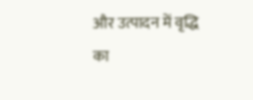और उत्पादन में वृद्धि का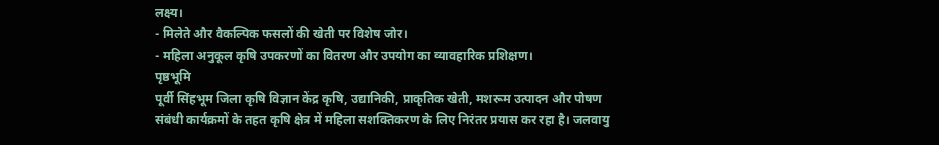लक्ष्य।
- मिलेते और वैकल्पिक फसलों की खेती पर विशेष जोर।
- महिला अनुकूल कृषि उपकरणों का वितरण और उपयोग का व्यावहारिक प्रशिक्षण।
पृष्ठभूमि
पूर्वी सिंहभूम जिला कृषि विज्ञान केंद्र कृषि, उद्यानिकी, प्राकृतिक खेती, मशरूम उत्पादन और पोषण संबंधी कार्यक्रमों के तहत कृषि क्षेत्र में महिला सशक्तिकरण के लिए निरंतर प्रयास कर रहा है। जलवायु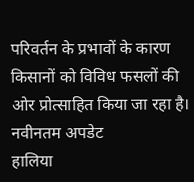परिवर्तन के प्रभावों के कारण किसानों को विविध फसलों की ओर प्रोत्साहित किया जा रहा है।
नवीनतम अपडेट
हालिया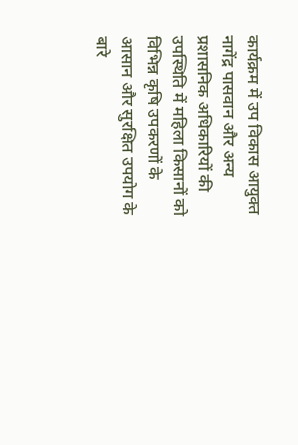कार्यक्रम में उप विकास आयुक्त नागेंद्र पासवान और अन्य प्रशासनिक अधिकारियों की उपस्थिति में महिला किसानों को विभिन्न कृषि उपकरणों के आसान और सुरक्षित उपयोग के बारे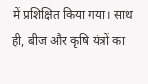में प्रशिक्षित किया गया। साथ ही, बीज और कृषि यंत्रों का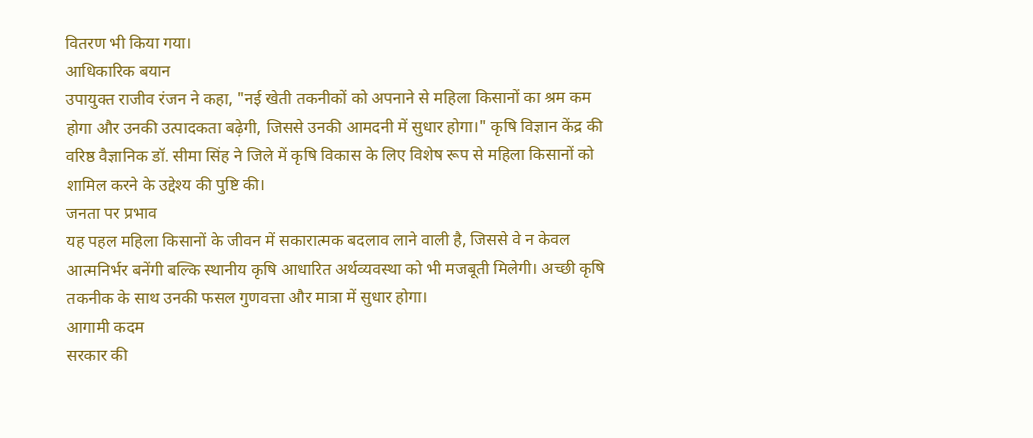वितरण भी किया गया।
आधिकारिक बयान
उपायुक्त राजीव रंजन ने कहा, "नई खेती तकनीकों को अपनाने से महिला किसानों का श्रम कम होगा और उनकी उत्पादकता बढ़ेगी, जिससे उनकी आमदनी में सुधार होगा।" कृषि विज्ञान केंद्र की वरिष्ठ वैज्ञानिक डॉ. सीमा सिंह ने जिले में कृषि विकास के लिए विशेष रूप से महिला किसानों को शामिल करने के उद्देश्य की पुष्टि की।
जनता पर प्रभाव
यह पहल महिला किसानों के जीवन में सकारात्मक बदलाव लाने वाली है, जिससे वे न केवल आत्मनिर्भर बनेंगी बल्कि स्थानीय कृषि आधारित अर्थव्यवस्था को भी मजबूती मिलेगी। अच्छी कृषि तकनीक के साथ उनकी फसल गुणवत्ता और मात्रा में सुधार होगा।
आगामी कदम
सरकार की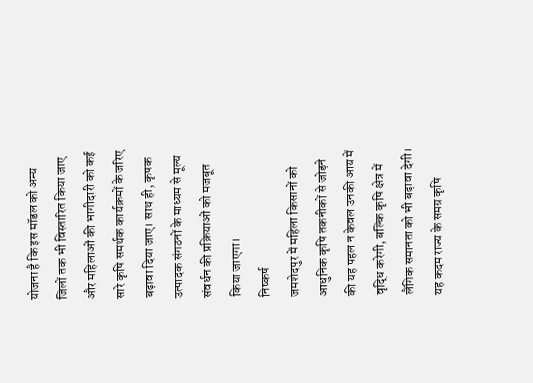योजना है कि इस मॉडल को अन्य जिलों तक भी विस्तारित किया जाए और महिलाओं की भागीदारी को कई सारे कृषि समर्थक कार्यक्रमों के जरिए बढ़ावा दिया जाए। साथ ही, कृषक उत्पादक संगठनों के माध्यम से मूल्य संवर्धन की प्रक्रियाओं को मजबूत किया जाएगा।
निष्कर्ष
जमशेदपुर में महिला किसानों को आधुनिक कृषि तकनीकों से जोड़ने की यह पहल न केवल उनकी आय में वृद्धि करेगी, बल्कि कृषि क्षेत्र में लैंगिक समानता को भी बढ़ावा देगी। यह कदम राज्य के समग्र कृषि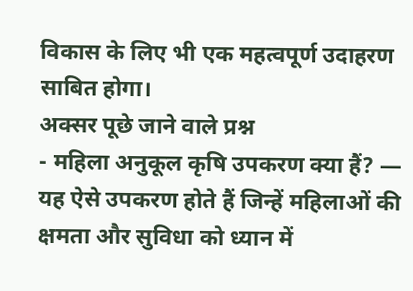विकास के लिए भी एक महत्वपूर्ण उदाहरण साबित होगा।
अक्सर पूछे जाने वाले प्रश्न
- महिला अनुकूल कृषि उपकरण क्या हैं? — यह ऐसे उपकरण होते हैं जिन्हें महिलाओं की क्षमता और सुविधा को ध्यान में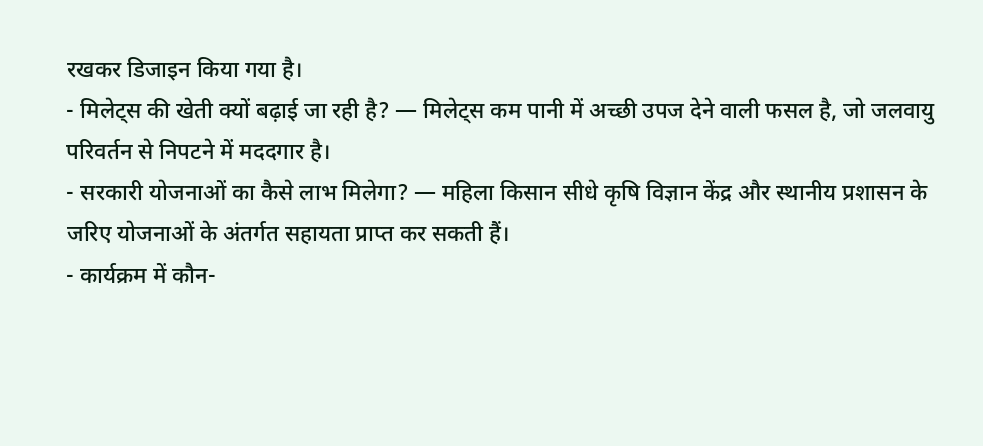रखकर डिजाइन किया गया है।
- मिलेट्स की खेती क्यों बढ़ाई जा रही है? — मिलेट्स कम पानी में अच्छी उपज देने वाली फसल है, जो जलवायु परिवर्तन से निपटने में मददगार है।
- सरकारी योजनाओं का कैसे लाभ मिलेगा? — महिला किसान सीधे कृषि विज्ञान केंद्र और स्थानीय प्रशासन के जरिए योजनाओं के अंतर्गत सहायता प्राप्त कर सकती हैं।
- कार्यक्रम में कौन-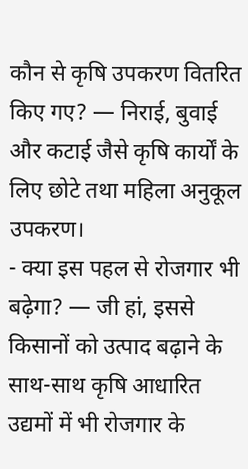कौन से कृषि उपकरण वितरित किए गए? — निराई, बुवाई और कटाई जैसे कृषि कार्यों के लिए छोटे तथा महिला अनुकूल उपकरण।
- क्या इस पहल से रोजगार भी बढ़ेगा? — जी हां, इससे किसानों को उत्पाद बढ़ाने के साथ-साथ कृषि आधारित उद्यमों में भी रोजगार के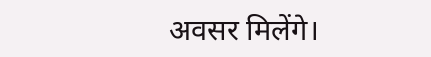अवसर मिलेंगे।